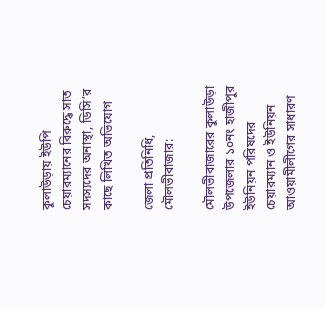কুলাউড়ায় ইউপি চেয়ারম্যানের বিরুদ্ধে সাত সদস্যদের অনাস্থা, ডিসি’র কাছে লিখিত অভিযোগ

জেলা প্রতিনিধি, মৌলভীবাজার:

মৌলভীবাজারের কুলাউড়া উপজেলার ১০নং হাজীপুর ইউনিয়ন পরিষদের চেয়ারম্যান ও ইউনিয়ন আওয়ামীলীগের সাধারণ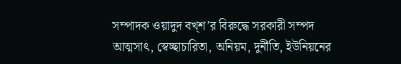সম্পাদক ওয়াদুদ বখ্শ’র বিরুদ্ধে সরকারী সম্পদ আত্মসাৎ, স্বেচ্ছাচারিতা, অনিয়ম, দুর্নীতি, ইউনিয়নের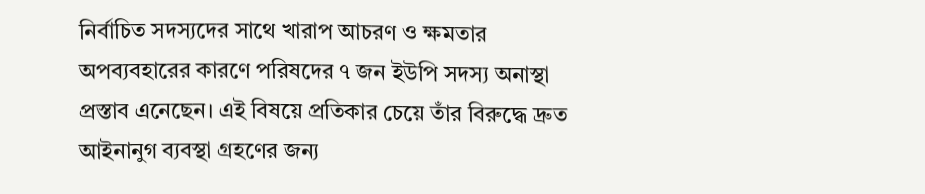নির্বাচিত সদস্যদের সাথে খারাপ আচরণ ও ক্ষমতার অপব্যবহারের কারণে পরিষদের ৭ জন ইউপি সদস্য অনাস্থা প্রস্তাব এনেছেন। এই বিষয়ে প্রতিকার চেয়ে তাঁর বিরুদ্ধে দ্রুত আইনানুগ ব্যবস্থা গ্রহণের জন্য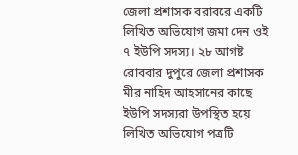জেলা প্রশাসক বরাবরে একটি লিখিত অভিযোগ জমা দেন ওই ৭ ইউপি সদস্য। ২৮ আগষ্ট রোববার দুপুরে জেলা প্রশাসক মীর নাহিদ আহসানের কাছে ইউপি সদস্যরা উপস্থিত হয়ে লিখিত অভিযোগ পত্রটি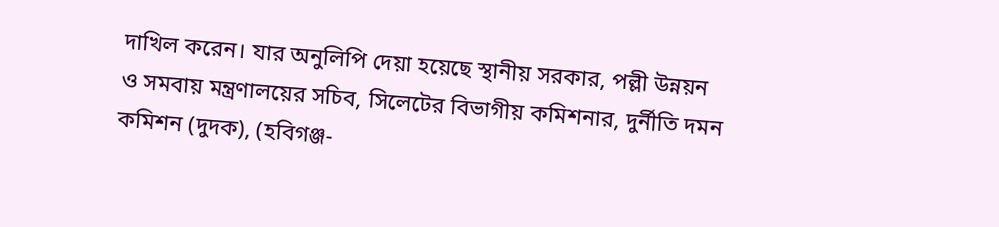দাখিল করেন। যার অনুলিপি দেয়া হয়েছে স্থানীয় সরকার, পল্লী উন্নয়ন ও সমবায় মন্ত্রণালয়ের সচিব, সিলেটের বিভাগীয় কমিশনার, দুর্নীতি দমন কমিশন (দুদক), (হবিগঞ্জ-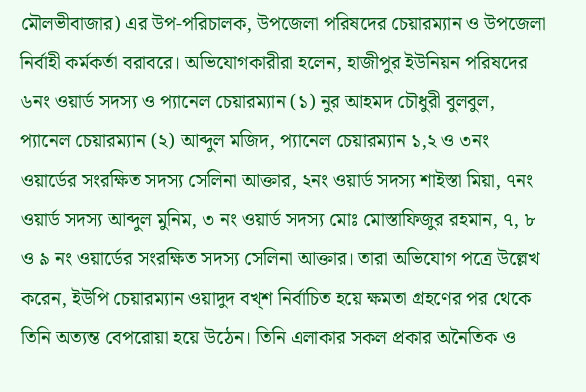মৌলভীবাজার) এর উপ-পরিচালক, উপজেলা পরিষদের চেয়ারম্যান ও উপজেলা নির্বাহী কর্মকর্তা বরাবরে। অভিযোগকারীরা হলেন, হাজীপুর ইউনিয়ন পরিষদের ৬নং ওয়ার্ড সদস্য ও প্যানেল চেয়ারম্যান (১) নুর আহমদ চৌধুরী বুলবুল, প্যানেল চেয়ারম্যান (২) আব্দুল মজিদ, প্যানেল চেয়ারম্যান ১,২ ও ৩নং ওয়ার্ডের সংরক্ষিত সদস্য সেলিনা আক্তার, ২নং ওয়ার্ড সদস্য শাইস্তা মিয়া, ৭নং ওয়ার্ড সদস্য আব্দুল মুনিম, ৩ নং ওয়ার্ড সদস্য মোঃ মোস্তাফিজুর রহমান, ৭, ৮ ও ৯ নং ওয়ার্ডের সংরক্ষিত সদস্য সেলিনা আক্তার। তারা অভিযোগ পত্রে উল্লেখ করেন, ইউপি চেয়ারম্যান ওয়াদুদ বখ্শ নির্বাচিত হয়ে ক্ষমতা গ্রহণের পর থেকে তিনি অত্যন্ত বেপরোয়া হয়ে উঠেন। তিনি এলাকার সকল প্রকার অনৈতিক ও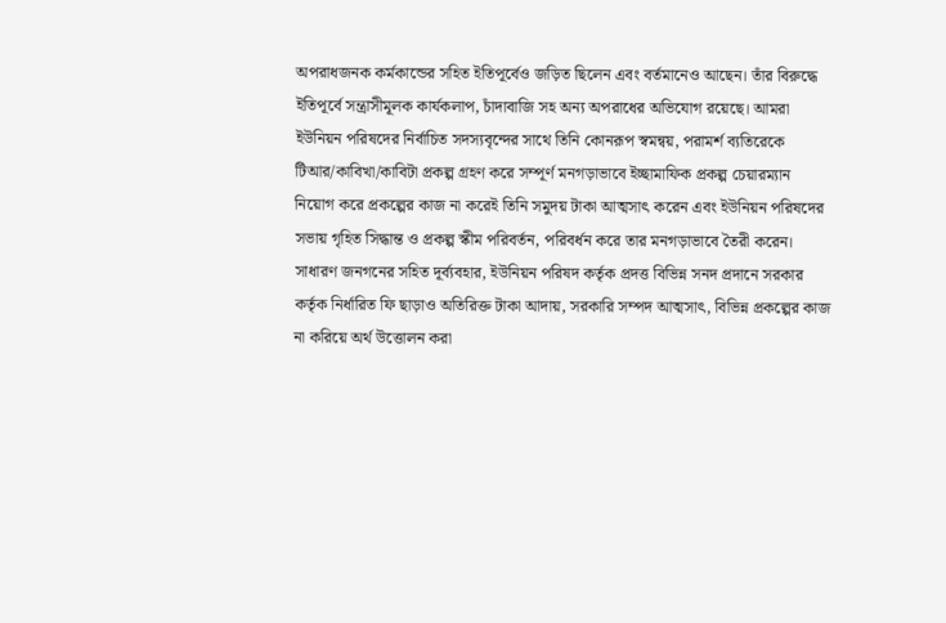অপরাধজনক কর্মকান্ডের সহিত ইতিপূর্বেও জড়িত ছিলেন এবং বর্তমানেও আছেন। তাঁর বিরুদ্ধে ইতিপূর্বে সন্ত্রাসীমূলক কার্যকলাপ, চাঁদাবাজি সহ অন্য অপরাধের অভিযোগ রয়েছে। আমরা ইউনিয়ন পরিষদের নির্বাচিত সদস্যবৃন্দের সাথে তিনি কোনরূপ স্বমন্বয়, পরামর্শ ব্যতিরেকে টিআর/কাবিখা/কাবিটা প্রকল্প গ্রহণ করে সম্পূর্ণ মনগড়াভাবে ইচ্ছামাফিক প্রকল্প চেয়ারম্যান নিয়োগ করে প্রকল্পের কাজ না করেই তিনি সমুদয় টাকা আত্মসাৎ করেন এবং ইউনিয়ন পরিষদের সভায় গৃহিত সিদ্ধান্ত ও প্রকল্প স্কীম পরিবর্তন, পরিবর্ধন করে তার মনগড়াভাবে তৈরী করেন। সাধারণ জনগনের সহিত দূর্ব্যবহার, ইউনিয়ন পরিষদ কর্তৃক প্রদত্ত বিভিন্ন সনদ প্রদানে সরকার কর্তৃক নির্ধারিত ফি ছাড়াও অতিরিক্ত টাকা আদায়, সরকারি সম্পদ আত্মসাৎ, বিভিন্ন প্রকল্পের কাজ না করিয়ে অর্থ উত্তোলন করা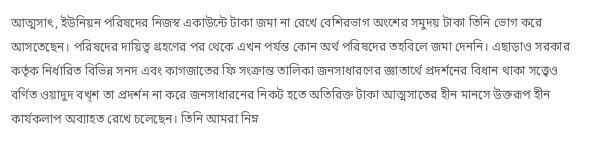আত্মসাৎ, ইউনিয়ন পরিষদের নিজস্ব একাউন্টে টাকা জমা না রেখে বেশিরভাগ অংশের সমুদয় টাকা তিনি ভোগ করে আসতেছেন। পরিষদের দায়িত্ব গ্রহণের পর থেকে এখন পর্যন্ত কোন অর্থ পরিষদের তহবিলে জমা দেননি। এছাড়াও সরকার কর্তৃক নির্ধারিত বিভিন্ন সনদ এবং কাগজাতের ফি সংক্রান্ত তালিকা জনসাধারণের জ্ঞাতার্থে প্রদর্শনের বিধান থাকা সত্ত্বেও বর্ণিত ওয়াদুদ বখ্শ তা প্রদর্শন না করে জনসাধারনের নিকট হতে অতিরিক্ত টাকা আত্মসাতের হীন মানসে উক্তরূপ হীন কার্যকলাপ অব্যাহত রেখে চলেছেন। তিনি আমরা নিম্ন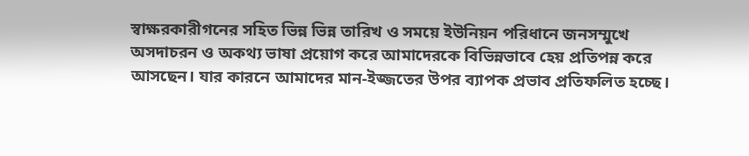স্বাক্ষরকারীগনের সহিত ভিন্ন ভিন্ন তারিখ ও সময়ে ইউনিয়ন পরিধানে জনসম্মুখে অসদাচরন ও অকথ্য ভাষা প্রয়োগ করে আমাদেরকে বিভিন্নভাবে হেয় প্রতিপন্ন করে আসছেন। যার কারনে আমাদের মান-ইজ্জতের উপর ব্যাপক প্রভাব প্রতিফলিত হচ্ছে।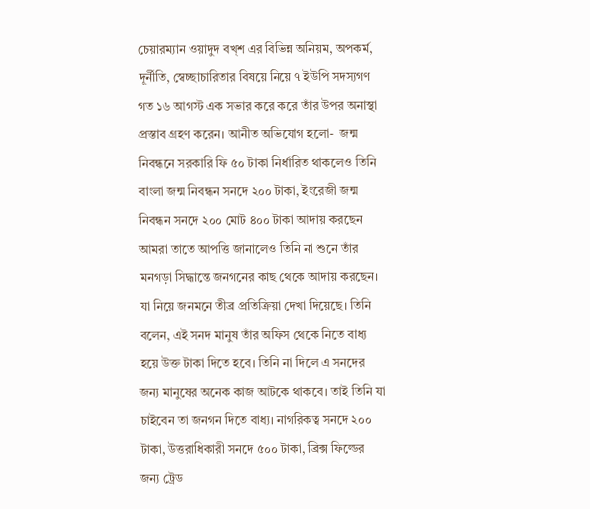চেয়ারম্যান ওয়াদুদ বখ্শ এর বিভিন্ন অনিয়ম, অপকর্ম, দূর্নীতি, স্বেচ্ছাচারিতার বিষয়ে নিয়ে ৭ ইউপি সদস্যগণ গত ১৬ আগস্ট এক সভার করে করে তাঁর উপর অনাস্থা প্রস্তাব গ্রহণ করেন। আনীত অভিযোগ হলো-  জন্ম নিবন্ধনে সরকারি ফি ৫০ টাকা নির্ধারিত থাকলেও তিনি বাংলা জন্ম নিবন্ধন সনদে ২০০ টাকা, ইংরেজী জন্ম নিবন্ধন সনদে ২০০ মোট ৪০০ টাকা আদায় করছেন আমরা তাতে আপত্তি জানালেও তিনি না শুনে তাঁর মনগড়া সিদ্ধান্তে জনগনের কাছ থেকে আদায় করছেন। যা নিয়ে জনমনে তীব্র প্রতিক্রিয়া দেখা দিয়েছে। তিনি বলেন, এই সনদ মানুষ তাঁর অফিস থেকে নিতে বাধ্য হয়ে উক্ত টাকা দিতে হবে। তিনি না দিলে এ সনদের জন্য মানুষের অনেক কাজ আটকে থাকবে। তাই তিনি যা চাইবেন তা জনগন দিতে বাধ্য। নাগরিকত্ব সনদে ২০০ টাকা, উত্তরাধিকারী সনদে ৫০০ টাকা, ব্রিক্স ফিল্ডের জন্য ট্রেড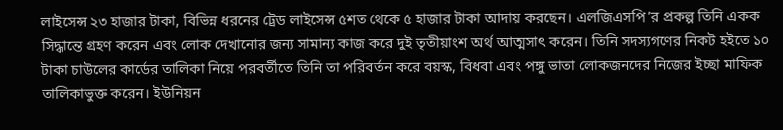লাইসেন্স ২৩ হাজার টাকা, বিভিন্ন ধরনের ট্রেড লাইসেন্স ৫শত থেকে ৫ হাজার টাকা আদায় করছেন। এলজিএসপি’র প্রকল্প তিনি একক সিদ্ধান্তে গ্রহণ করেন এবং লোক দেখানোর জন্য সামান্য কাজ করে দুই তৃতীয়াংশ অর্থ আত্মসাৎ করেন। তিনি সদস্যগণের নিকট হইতে ১০ টাকা চাউলের কার্ডের তালিকা নিয়ে পরবর্তীতে তিনি তা পরিবর্তন করে বয়স্ক, বিধবা এবং পঙ্গু ভাতা লোকজনদের নিজের ইচ্ছা মাফিক তালিকাভুক্ত করেন। ইউনিয়ন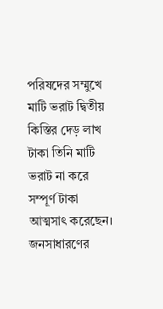পরিষদের সম্মুখে মাটি ভরাট দ্বিতীয় কিস্তির দেড় লাখ টাকা তিনি মাটি ভরাট না করে সম্পূর্ণ টাকা আত্মসাৎ করেছেন। জনসাধারণের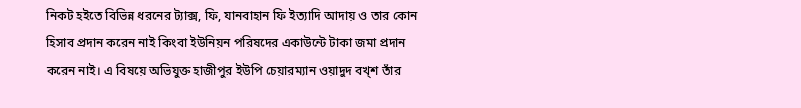নিকট হইতে বিভিন্ন ধরনের ট্যাক্স, ফি, যানবাহান ফি ইত্যাদি আদায় ও তার কোন হিসাব প্রদান করেন নাই কিংবা ইউনিয়ন পরিষদের একাউন্টে টাকা জমা প্রদান করেন নাই। এ বিষয়ে অভিযুক্ত হাজীপুর ইউপি চেয়ারম্যান ওয়াদুদ বখ্শ তাঁর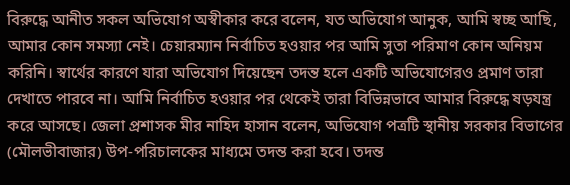বিরুদ্ধে আনীত সকল অভিযোগ অস্বীকার করে বলেন, যত অভিযোগ আনুক, আমি স্বচ্ছ আছি, আমার কোন সমস্যা নেই। চেয়ারম্যান নির্বাচিত হওয়ার পর আমি সুতা পরিমাণ কোন অনিয়ম করিনি। স্বার্থের কারণে যারা অভিযোগ দিয়েছেন তদন্ত হলে একটি অভিযোগেরও প্রমাণ তারা দেখাতে পারবে না। আমি নির্বাচিত হওয়ার পর থেকেই তারা বিভিন্নভাবে আমার বিরুদ্ধে ষড়যন্ত্র করে আসছে। জেলা প্রশাসক মীর নাহিদ হাসান বলেন, অভিযোগ পত্রটি স্থানীয় সরকার বিভাগের (মৌলভীবাজার) উপ-পরিচালকের মাধ্যমে তদন্ত করা হবে। তদন্ত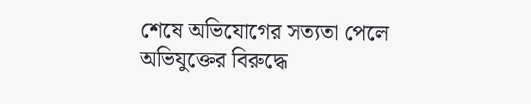শেষে অভিযোগের সত্যতা পেলে অভিযুক্তের বিরুদ্ধে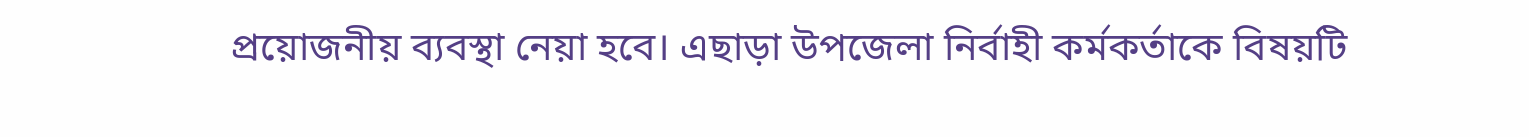প্রয়োজনীয় ব্যবস্থা নেয়া হবে। এছাড়া উপজেলা নির্বাহী কর্মকর্তাকে বিষয়টি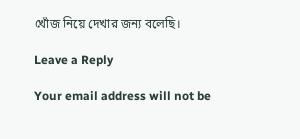খোঁজ নিয়ে দেখার জন্য বলেছি।

Leave a Reply

Your email address will not be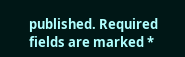published. Required fields are marked *